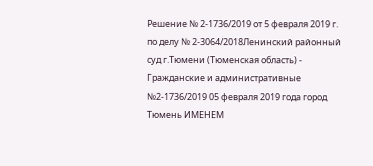Решение № 2-1736/2019 от 5 февраля 2019 г. по делу № 2-3064/2018Ленинский районный суд г.Тюмени (Тюменская область) - Гражданские и административные №2-1736/2019 05 февраля 2019 года город Тюмень ИМЕНЕМ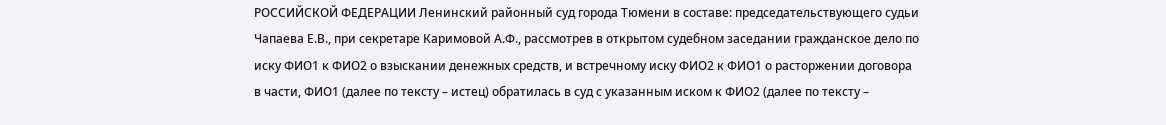РОССИЙСКОЙ ФЕДЕРАЦИИ Ленинский районный суд города Тюмени в составе: председательствующего судьи Чапаева Е.В., при секретаре Каримовой А.Ф., рассмотрев в открытом судебном заседании гражданское дело по иску ФИО1 к ФИО2 о взыскании денежных средств, и встречному иску ФИО2 к ФИО1 о расторжении договора в части, ФИО1 (далее по тексту – истец) обратилась в суд с указанным иском к ФИО2 (далее по тексту –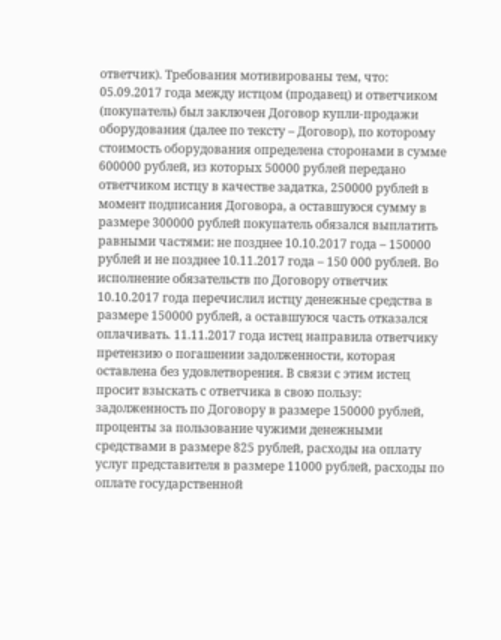ответчик). Требования мотивированы тем, что: 05.09.2017 года между истцом (продавец) и ответчиком (покупатель) был заключен Договор купли-продажи оборудования (далее по тексту – Договор), по которому стоимость оборудования определена сторонами в сумме 600000 рублей, из которых 50000 рублей передано ответчиком истцу в качестве задатка, 250000 рублей в момент подписания Договора, а оставшуюся сумму в размере 300000 рублей покупатель обязался выплатить равными частями: не позднее 10.10.2017 года – 150000 рублей и не позднее 10.11.2017 года – 150 000 рублей. Во исполнение обязательств по Договору ответчик 10.10.2017 года перечислил истцу денежные средства в размере 150000 рублей, а оставшуюся часть отказался оплачивать. 11.11.2017 года истец направила ответчику претензию о погашении задолженности, которая оставлена без удовлетворения. В связи с этим истец просит взыскать с ответчика в свою пользу: задолженность по Договору в размере 150000 рублей, проценты за пользование чужими денежными средствами в размере 825 рублей, расходы на оплату услуг представителя в размере 11000 рублей, расходы по оплате государственной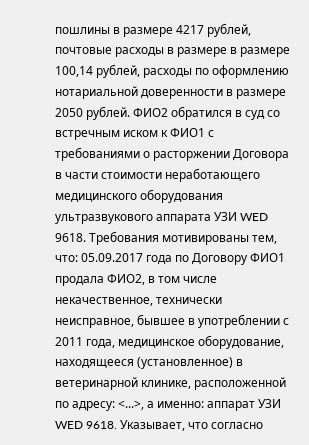пошлины в размере 4217 рублей, почтовые расходы в размере в размере 100,14 рублей, расходы по оформлению нотариальной доверенности в размере 2050 рублей. ФИО2 обратился в суд со встречным иском к ФИО1 с требованиями о расторжении Договора в части стоимости неработающего медицинского оборудования ультразвукового аппарата УЗИ WED 9618. Требования мотивированы тем, что: 05.09.2017 года по Договору ФИО1 продала ФИО2, в том числе некачественное, технически неисправное, бывшее в употреблении с 2011 года, медицинское оборудование, находящееся (установленное) в ветеринарной клинике, расположенной по адресу: <...>, а именно: аппарат УЗИ WED 9618. Указывает, что согласно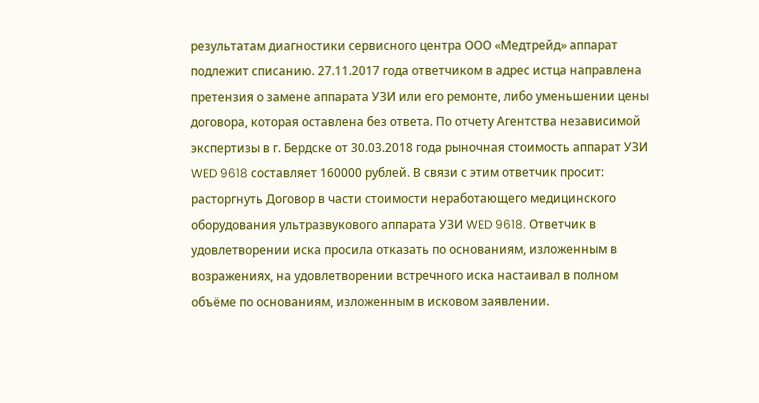результатам диагностики сервисного центра ООО «Медтрейд» аппарат подлежит списанию. 27.11.2017 года ответчиком в адрес истца направлена претензия о замене аппарата УЗИ или его ремонте, либо уменьшении цены договора, которая оставлена без ответа. По отчету Агентства независимой экспертизы в г. Бердске от 30.03.2018 года рыночная стоимость аппарат УЗИ WED 9618 составляет 160000 рублей. В связи с этим ответчик просит: расторгнуть Договор в части стоимости неработающего медицинского оборудования ультразвукового аппарата УЗИ WED 9618. Ответчик в удовлетворении иска просила отказать по основаниям, изложенным в возражениях, на удовлетворении встречного иска настаивал в полном объёме по основаниям, изложенным в исковом заявлении.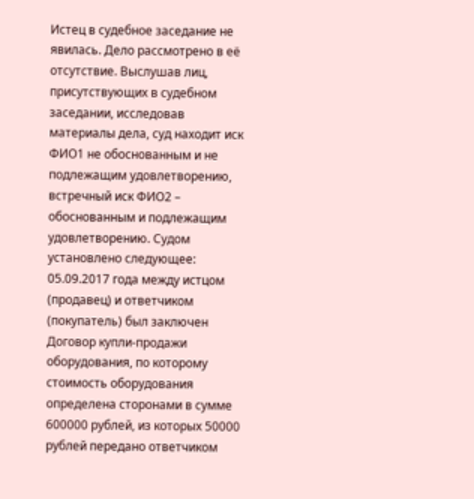Истец в судебное заседание не явилась. Дело рассмотрено в её отсутствие. Выслушав лиц, присутствующих в судебном заседании, исследовав материалы дела, суд находит иск ФИО1 не обоснованным и не подлежащим удовлетворению, встречный иск ФИО2 – обоснованным и подлежащим удовлетворению. Судом установлено следующее: 05.09.2017 года между истцом (продавец) и ответчиком (покупатель) был заключен Договор купли-продажи оборудования, по которому стоимость оборудования определена сторонами в сумме 600000 рублей, из которых 50000 рублей передано ответчиком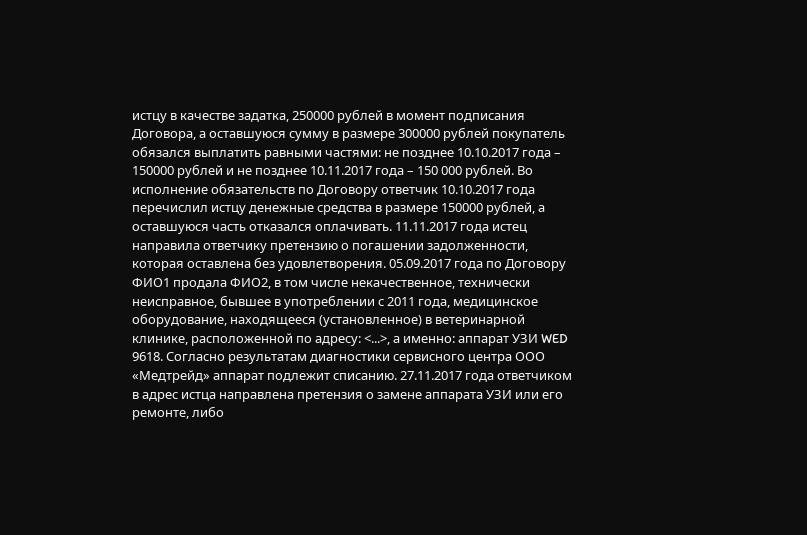истцу в качестве задатка, 250000 рублей в момент подписания Договора, а оставшуюся сумму в размере 300000 рублей покупатель обязался выплатить равными частями: не позднее 10.10.2017 года – 150000 рублей и не позднее 10.11.2017 года – 150 000 рублей. Во исполнение обязательств по Договору ответчик 10.10.2017 года перечислил истцу денежные средства в размере 150000 рублей, а оставшуюся часть отказался оплачивать. 11.11.2017 года истец направила ответчику претензию о погашении задолженности, которая оставлена без удовлетворения. 05.09.2017 года по Договору ФИО1 продала ФИО2, в том числе некачественное, технически неисправное, бывшее в употреблении с 2011 года, медицинское оборудование, находящееся (установленное) в ветеринарной клинике, расположенной по адресу: <...>, а именно: аппарат УЗИ WED 9618. Согласно результатам диагностики сервисного центра ООО «Медтрейд» аппарат подлежит списанию. 27.11.2017 года ответчиком в адрес истца направлена претензия о замене аппарата УЗИ или его ремонте, либо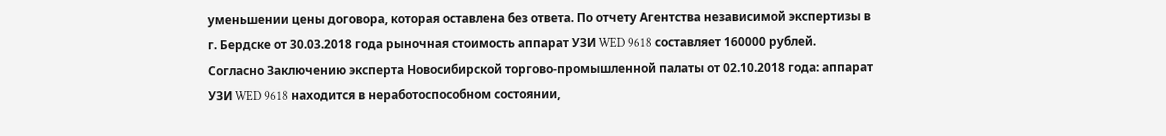уменьшении цены договора, которая оставлена без ответа. По отчету Агентства независимой экспертизы в г. Бердске от 30.03.2018 года рыночная стоимость аппарат УЗИ WED 9618 составляет 160000 рублей. Согласно Заключению эксперта Новосибирской торгово-промышленной палаты от 02.10.2018 года: аппарат УЗИ WED 9618 находится в неработоспособном состоянии,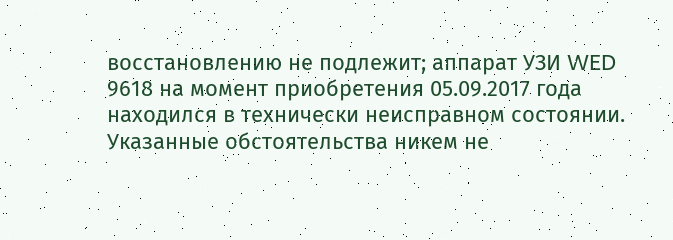восстановлению не подлежит; аппарат УЗИ WED 9618 на момент приобретения 05.09.2017 года находился в технически неисправном состоянии. Указанные обстоятельства никем не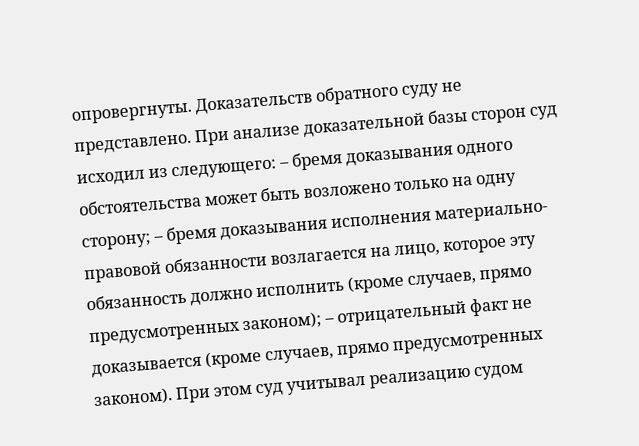опровергнуты. Доказательств обратного суду не представлено. При анализе доказательной базы сторон суд исходил из следующего: – бремя доказывания одного обстоятельства может быть возложено только на одну сторону; – бремя доказывания исполнения материально-правовой обязанности возлагается на лицо, которое эту обязанность должно исполнить (кроме случаев, прямо предусмотренных законом); – отрицательный факт не доказывается (кроме случаев, прямо предусмотренных законом). При этом суд учитывал реализацию судом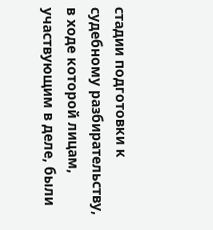стадии подготовки к судебному разбирательству, в ходе которой лицам, участвующим в деле, были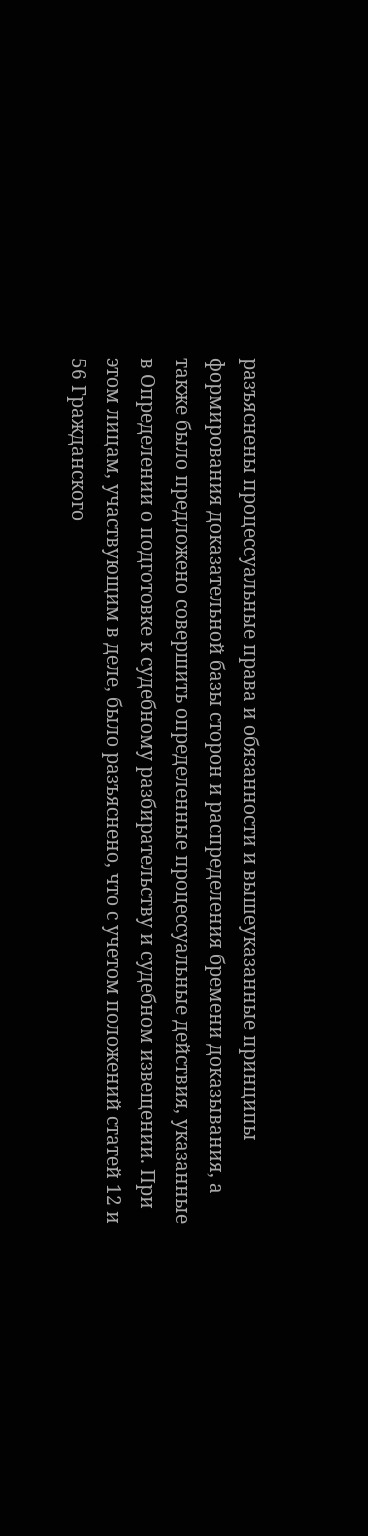разъяснены процессуальные права и обязанности и вышеуказанные принципы формирования доказательной базы сторон и распределения бремени доказывания, а также было предложено совершить определенные процессуальные действия, указанные в Определении о подготовке к судебному разбирательству и судебном извещении. При этом лицам, участвующим в деле, было разъяснено, что с учетом положений статей 12 и 56 Гражданского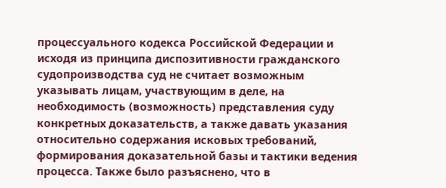процессуального кодекса Российской Федерации и исходя из принципа диспозитивности гражданского судопроизводства суд не считает возможным указывать лицам, участвующим в деле, на необходимость (возможность) представления суду конкретных доказательств, а также давать указания относительно содержания исковых требований, формирования доказательной базы и тактики ведения процесса. Также было разъяснено, что в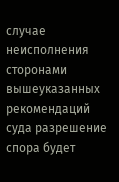случае неисполнения сторонами вышеуказанных рекомендаций суда разрешение спора будет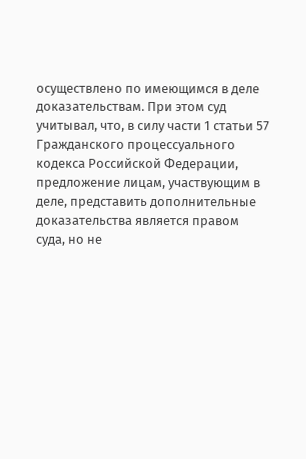осуществлено по имеющимся в деле доказательствам. При этом суд учитывал, что, в силу части 1 статьи 57 Гражданского процессуального кодекса Российской Федерации, предложение лицам, участвующим в деле, представить дополнительные доказательства является правом суда, но не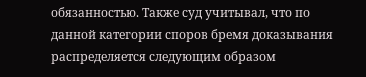обязанностью. Также суд учитывал, что по данной категории споров бремя доказывания распределяется следующим образом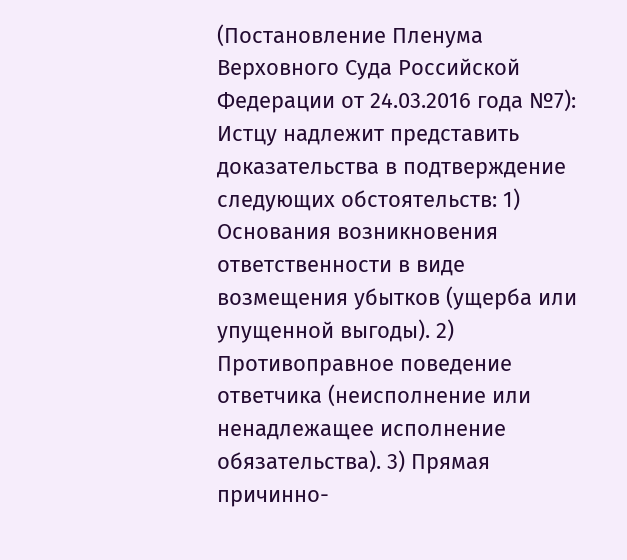(Постановление Пленума Верховного Суда Российской Федерации от 24.03.2016 года №7): Истцу надлежит представить доказательства в подтверждение следующих обстоятельств: 1) Основания возникновения ответственности в виде возмещения убытков (ущерба или упущенной выгоды). 2) Противоправное поведение ответчика (неисполнение или ненадлежащее исполнение обязательства). 3) Прямая причинно-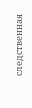следственная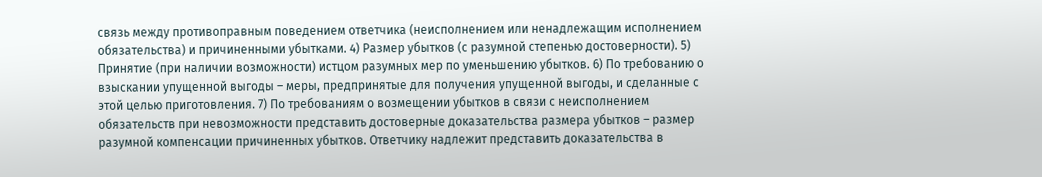связь между противоправным поведением ответчика (неисполнением или ненадлежащим исполнением обязательства) и причиненными убытками. 4) Размер убытков (с разумной степенью достоверности). 5) Принятие (при наличии возможности) истцом разумных мер по уменьшению убытков. 6) По требованию о взыскании упущенной выгоды – меры, предпринятые для получения упущенной выгоды, и сделанные с этой целью приготовления. 7) По требованиям о возмещении убытков в связи с неисполнением обязательств при невозможности представить достоверные доказательства размера убытков – размер разумной компенсации причиненных убытков. Ответчику надлежит представить доказательства в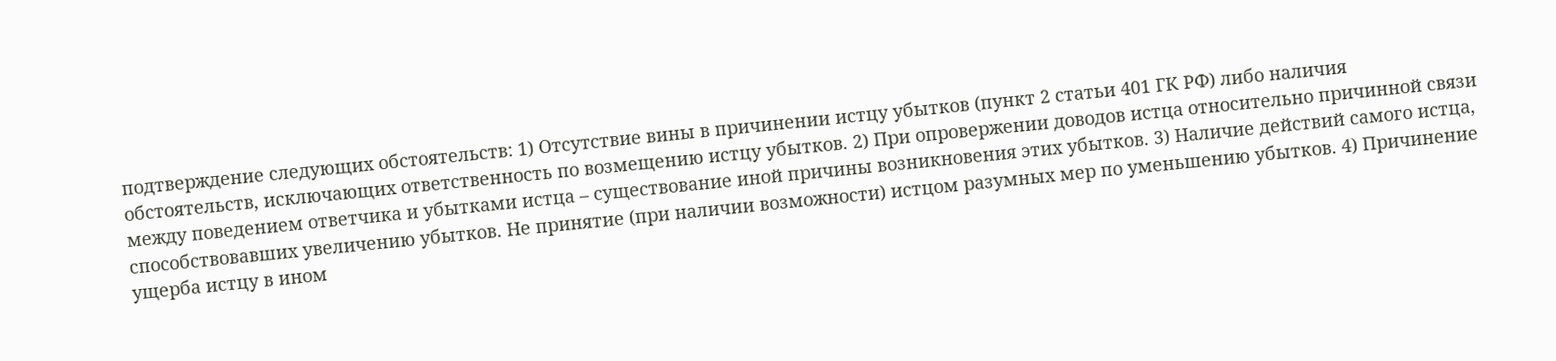подтверждение следующих обстоятельств: 1) Отсутствие вины в причинении истцу убытков (пункт 2 статьи 401 ГК РФ) либо наличия обстоятельств, исключающих ответственность по возмещению истцу убытков. 2) При опровержении доводов истца относительно причинной связи между поведением ответчика и убытками истца – существование иной причины возникновения этих убытков. 3) Наличие действий самого истца, способствовавших увеличению убытков. Не принятие (при наличии возможности) истцом разумных мер по уменьшению убытков. 4) Причинение ущерба истцу в ином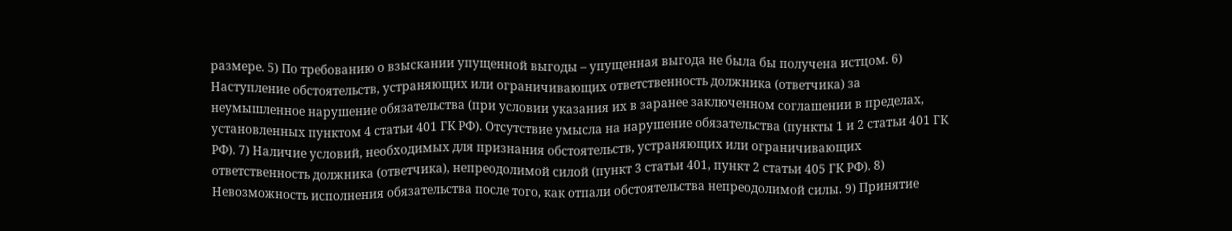размере. 5) По требованию о взыскании упущенной выгоды – упущенная выгода не была бы получена истцом. 6) Наступление обстоятельств, устраняющих или ограничивающих ответственность должника (ответчика) за неумышленное нарушение обязательства (при условии указания их в заранее заключенном соглашении в пределах, установленных пунктом 4 статьи 401 ГК РФ). Отсутствие умысла на нарушение обязательства (пункты 1 и 2 статьи 401 ГК РФ). 7) Наличие условий, необходимых для признания обстоятельств, устраняющих или ограничивающих ответственность должника (ответчика), непреодолимой силой (пункт 3 статьи 401, пункт 2 статьи 405 ГК РФ). 8) Невозможность исполнения обязательства после того, как отпали обстоятельства непреодолимой силы. 9) Принятие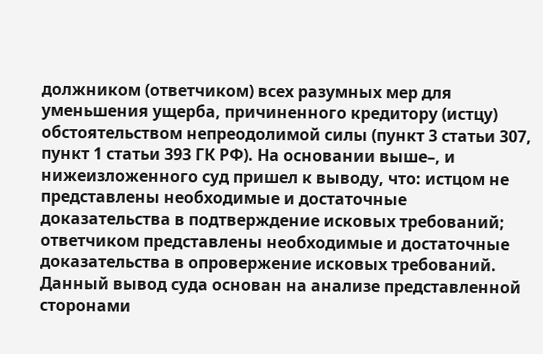должником (ответчиком) всех разумных мер для уменьшения ущерба, причиненного кредитору (истцу) обстоятельством непреодолимой силы (пункт 3 статьи 307, пункт 1 статьи 393 ГК РФ). На основании выше–, и нижеизложенного суд пришел к выводу, что: истцом не представлены необходимые и достаточные доказательства в подтверждение исковых требований; ответчиком представлены необходимые и достаточные доказательства в опровержение исковых требований. Данный вывод суда основан на анализе представленной сторонами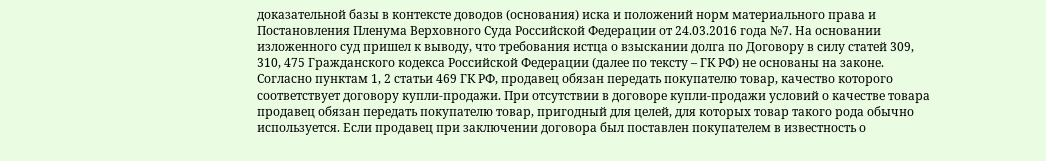доказательной базы в контексте доводов (основания) иска и положений норм материального права и Постановления Пленума Верховного Суда Российской Федерации от 24.03.2016 года №7. На основании изложенного суд пришел к выводу, что требования истца о взыскании долга по Договору в силу статей 309, 310, 475 Гражданского кодекса Российской Федерации (далее по тексту – ГК РФ) не основаны на законе. Согласно пунктам 1, 2 статьи 469 ГК РФ, продавец обязан передать покупателю товар, качество которого соответствует договору купли-продажи. При отсутствии в договоре купли-продажи условий о качестве товара продавец обязан передать покупателю товар, пригодный для целей, для которых товар такого рода обычно используется. Если продавец при заключении договора был поставлен покупателем в известность о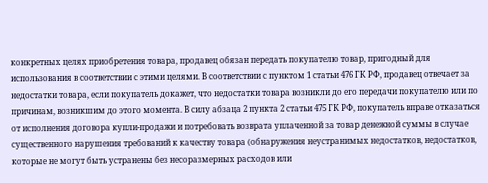конкретных целях приобретения товара, продавец обязан передать покупателю товар, пригодный для использования в соответствии с этими целями. В соответствии с пунктом 1 статьи 476 ГК РФ, продавец отвечает за недостатки товара, если покупатель докажет, что недостатки товара возникли до его передачи покупателю или по причинам, возникшим до этого момента. В силу абзаца 2 пункта 2 статьи 475 ГК РФ, покупатель вправе отказаться от исполнения договора купли-продажи и потребовать возврата уплаченной за товар денежной суммы в случае существенного нарушения требований к качеству товара (обнаружения неустранимых недостатков, недостатков, которые не могут быть устранены без несоразмерных расходов или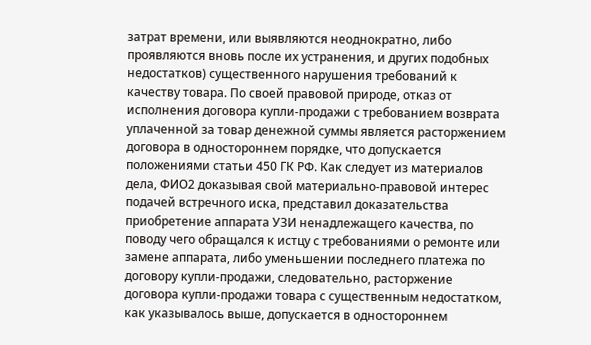затрат времени, или выявляются неоднократно, либо проявляются вновь после их устранения, и других подобных недостатков) существенного нарушения требований к качеству товара. По своей правовой природе, отказ от исполнения договора купли-продажи с требованием возврата уплаченной за товар денежной суммы является расторжением договора в одностороннем порядке, что допускается положениями статьи 450 ГК РФ. Как следует из материалов дела, ФИО2 доказывая свой материально-правовой интерес подачей встречного иска, представил доказательства приобретение аппарата УЗИ ненадлежащего качества, по поводу чего обращался к истцу с требованиями о ремонте или замене аппарата, либо уменьшении последнего платежа по договору купли-продажи, следовательно, расторжение договора купли-продажи товара с существенным недостатком, как указывалось выше, допускается в одностороннем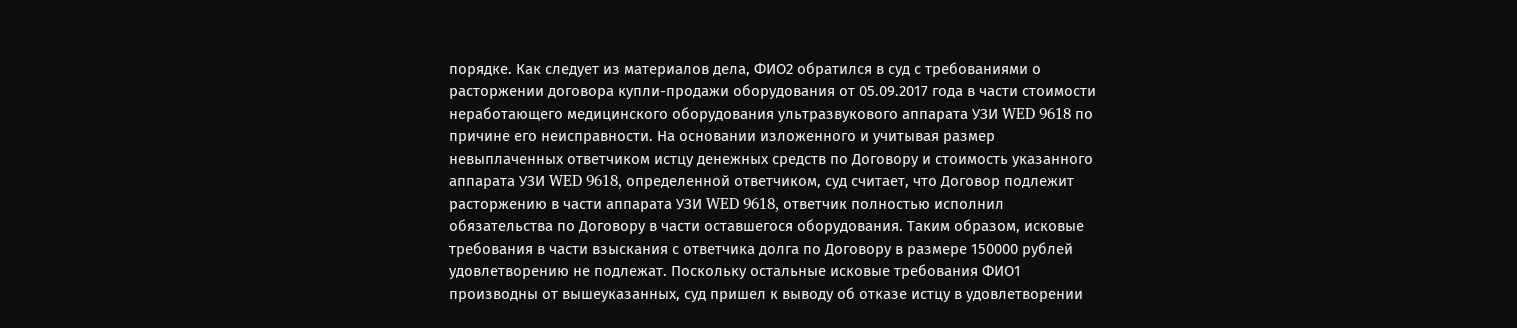порядке. Как следует из материалов дела, ФИО2 обратился в суд с требованиями о расторжении договора купли-продажи оборудования от 05.09.2017 года в части стоимости неработающего медицинского оборудования ультразвукового аппарата УЗИ WED 9618 по причине его неисправности. На основании изложенного и учитывая размер невыплаченных ответчиком истцу денежных средств по Договору и стоимость указанного аппарата УЗИ WED 9618, определенной ответчиком, суд считает, что Договор подлежит расторжению в части аппарата УЗИ WED 9618, ответчик полностью исполнил обязательства по Договору в части оставшегося оборудования. Таким образом, исковые требования в части взыскания с ответчика долга по Договору в размере 150000 рублей удовлетворению не подлежат. Поскольку остальные исковые требования ФИО1 производны от вышеуказанных, суд пришел к выводу об отказе истцу в удовлетворении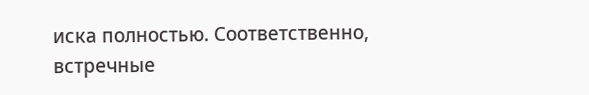иска полностью. Соответственно, встречные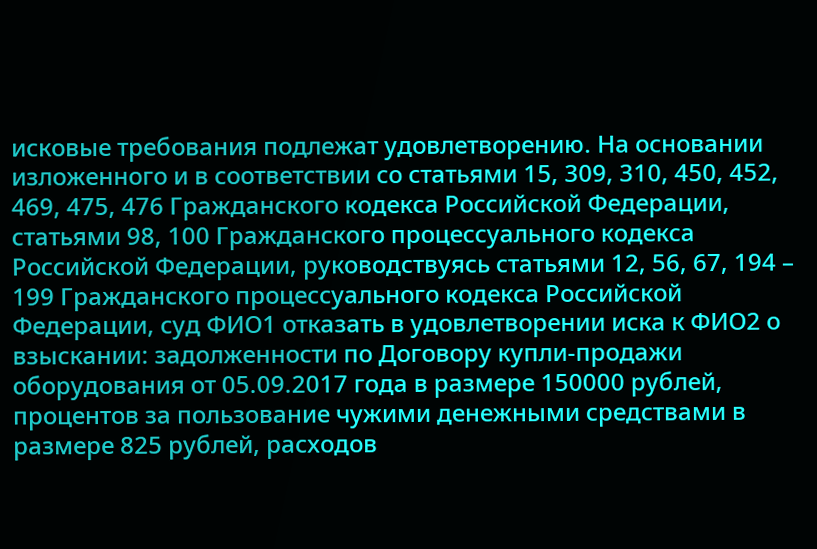исковые требования подлежат удовлетворению. На основании изложенного и в соответствии со статьями 15, 309, 310, 450, 452, 469, 475, 476 Гражданского кодекса Российской Федерации, статьями 98, 100 Гражданского процессуального кодекса Российской Федерации, руководствуясь статьями 12, 56, 67, 194 – 199 Гражданского процессуального кодекса Российской Федерации, суд ФИО1 отказать в удовлетворении иска к ФИО2 о взыскании: задолженности по Договору купли-продажи оборудования от 05.09.2017 года в размере 150000 рублей, процентов за пользование чужими денежными средствами в размере 825 рублей, расходов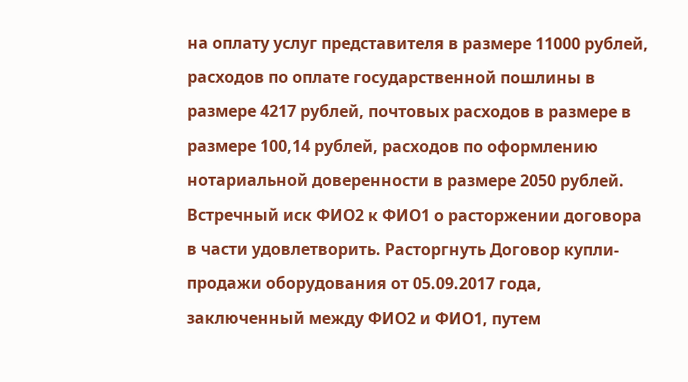на оплату услуг представителя в размере 11000 рублей, расходов по оплате государственной пошлины в размере 4217 рублей, почтовых расходов в размере в размере 100,14 рублей, расходов по оформлению нотариальной доверенности в размере 2050 рублей. Встречный иск ФИО2 к ФИО1 о расторжении договора в части удовлетворить. Расторгнуть Договор купли-продажи оборудования от 05.09.2017 года, заключенный между ФИО2 и ФИО1, путем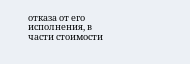отказа от его исполнения, в части стоимости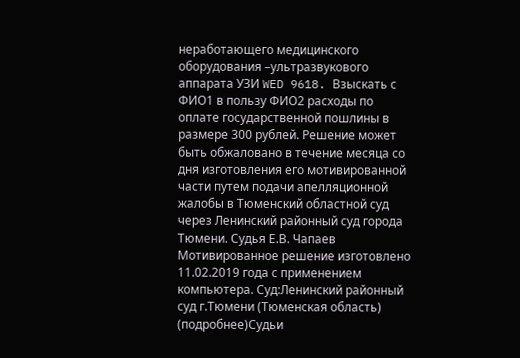неработающего медицинского оборудования –ультразвукового аппарата УЗИ WED 9618. Взыскать с ФИО1 в пользу ФИО2 расходы по оплате государственной пошлины в размере 300 рублей. Решение может быть обжаловано в течение месяца со дня изготовления его мотивированной части путем подачи апелляционной жалобы в Тюменский областной суд через Ленинский районный суд города Тюмени. Судья Е.В. Чапаев Мотивированное решение изготовлено 11.02.2019 года с применением компьютера. Суд:Ленинский районный суд г.Тюмени (Тюменская область) (подробнее)Судьи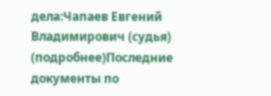дела:Чапаев Евгений Владимирович (судья) (подробнее)Последние документы по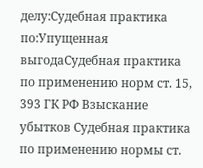делу:Судебная практика по:Упущенная выгодаСудебная практика по применению норм ст. 15, 393 ГК РФ Взыскание убытков Судебная практика по применению нормы ст.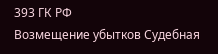393 ГК РФ
Возмещение убытков Судебная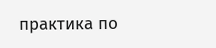практика по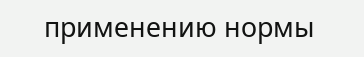применению нормы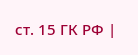ст. 15 ГК РФ |